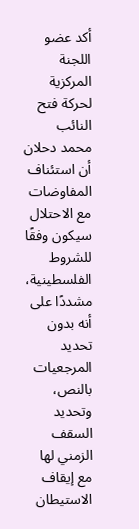أكد عضو اللجنة المركزية لحركة فتح النائب محمد دحلان أن استئناف المفاوضات مع الاحتلال سيكون وفقًا للشروط الفلسطينية، مشددًا على أنه بدون تحديد المرجعيات بالنص، وتحديد السقف الزمني لها مع إيقاف الاستيطان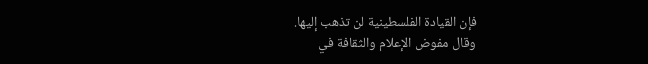فإن القيادة الفلسطينية لن تذهب إليها.
وقال مفوض الإعلام والثقافة في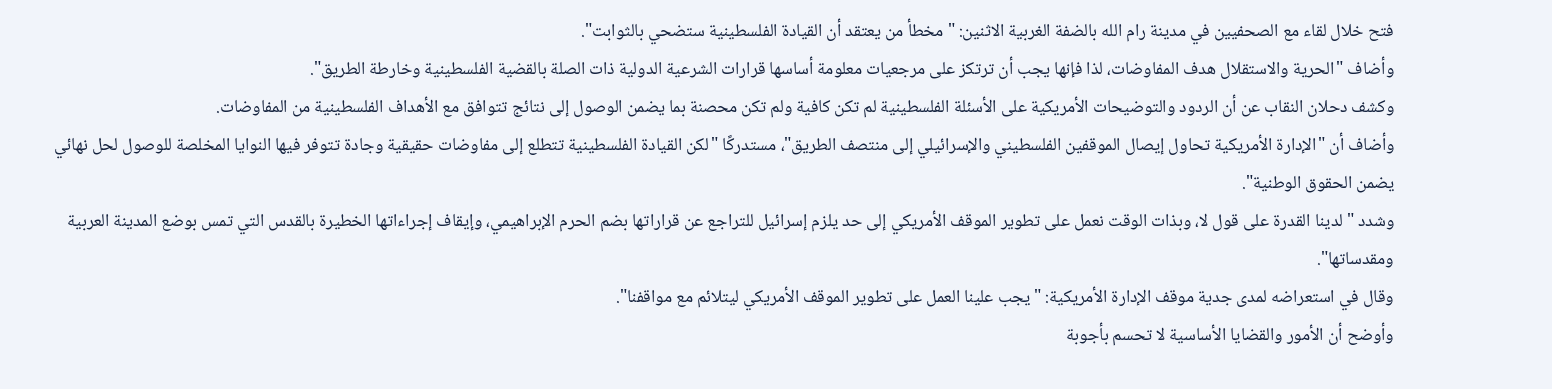فتح خلال لقاء مع الصحفيين في مدينة رام الله بالضفة الغربية الاثنين: "مخطأ من يعتقد أن القيادة الفلسطينية ستضحي بالثوابت".
وأضاف "الحرية والاستقلال هدف المفاوضات، لذا فإنها يجب أن ترتكز على مرجعيات معلومة أساسها قرارات الشرعية الدولية ذات الصلة بالقضية الفلسطينية وخارطة الطريق".
وكشف دحلان النقاب عن أن الردود والتوضيحات الأمريكية على الأسئلة الفلسطينية لم تكن كافية ولم تكن محصنة بما يضمن الوصول إلى نتائج تتوافق مع الأهداف الفلسطينية من المفاوضات.
وأضاف أن "الإدارة الأمريكية تحاول إيصال الموقفين الفلسطيني والإسرائيلي إلى منتصف الطريق"، مستدركًا "لكن القيادة الفلسطينية تتطلع إلى مفاوضات حقيقية وجادة تتوفر فيها النوايا المخلصة للوصول لحل نهائي يضمن الحقوق الوطنية".
وشدد "لدينا القدرة على قول لا، وبذات الوقت نعمل على تطوير الموقف الأمريكي إلى حد يلزم إسرائيل للتراجع عن قراراتها بضم الحرم الإبراهيمي، وإيقاف إجراءاتها الخطيرة بالقدس التي تمس بوضع المدينة العربية ومقدساتها".
وقال في استعراضه لمدى جدية موقف الإدارة الأمريكية: "يجب علينا العمل على تطوير الموقف الأمريكي ليتلائم مع مواقفنا".
وأوضح أن الأمور والقضايا الأساسية لا تحسم بأجوبة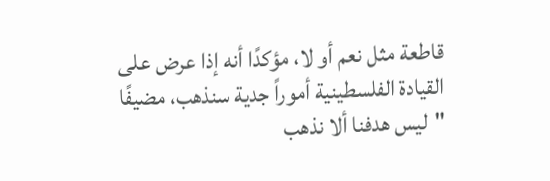قاطعة مثل نعم أو لا، مؤكدًا أنه إذا عرض على القيادة الفلسطينية أموراً جدية سنذهب، مضيفًا "ليس هدفنا ألا نذهب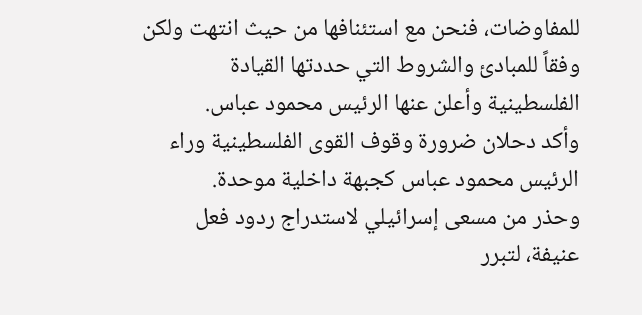للمفاوضات، فنحن مع استئنافها من حيث انتهت ولكن وفقاً للمبادئ والشروط التي حددتها القيادة الفلسطينية وأعلن عنها الرئيس محمود عباس.
وأكد دحلان ضرورة وقوف القوى الفلسطينية وراء الرئيس محمود عباس كجبهة داخلية موحدة.
وحذر من مسعى إسرائيلي لاستدراج ردود فعل عنيفة، لتبرر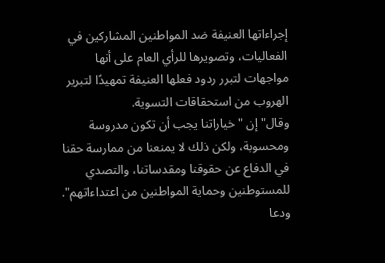إجراءاتها العنيفة ضد المواطنين المشاركين في الفعاليات، وتصويرها للرأي العام على أنها مواجهات لتبرر ردود فعلها العنيفة تمهيدًا لتبرير الهروب من استحقاقات التسوية.
وقال" إن "خياراتنا يجب أن تكون مدروسة ومحسوبة، ولكن ذلك لا يمنعنا من ممارسة حقنا في الدفاع عن حقوقنا ومقدساتنا، والتصدي للمستوطنين وحماية المواطنين من اعتداءاتهم".
ودعا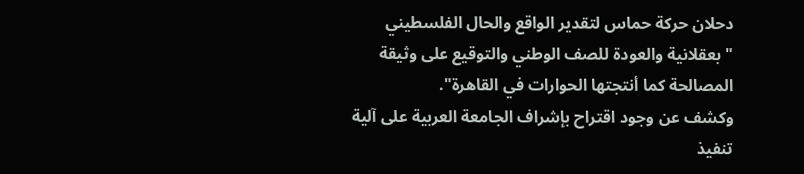دحلان حركة حماس لتقدير الواقع والحال الفلسطيني "بعقلانية والعودة للصف الوطني والتوقيع على وثيقة المصالحة كما أنتجتها الحوارات في القاهرة".
وكشف عن وجود اقتراح بإشراف الجامعة العربية على آلية تنفيذ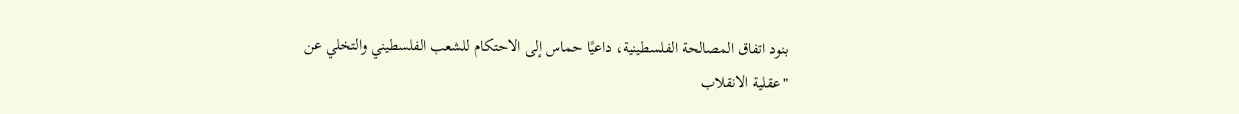بنود اتفاق المصالحة الفلسطينية، داعيًا حماس إلى الاحتكام للشعب الفلسطيني والتخلي عن "عقلية الانقلاب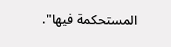المستحكمة فيها".